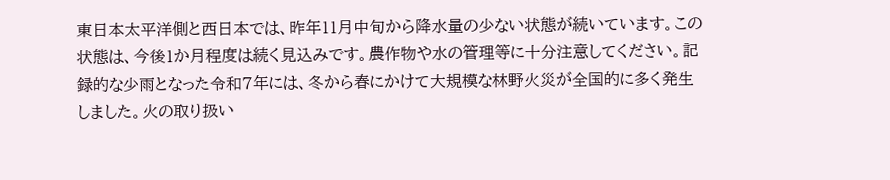東日本太平洋側と西日本では、昨年11月中旬から降水量の少ない状態が続いています。この状態は、今後1か月程度は続く見込みです。農作物や水の管理等に十分注意してください。記録的な少雨となった令和7年には、冬から春にかけて大規模な林野火災が全国的に多く発生しました。火の取り扱い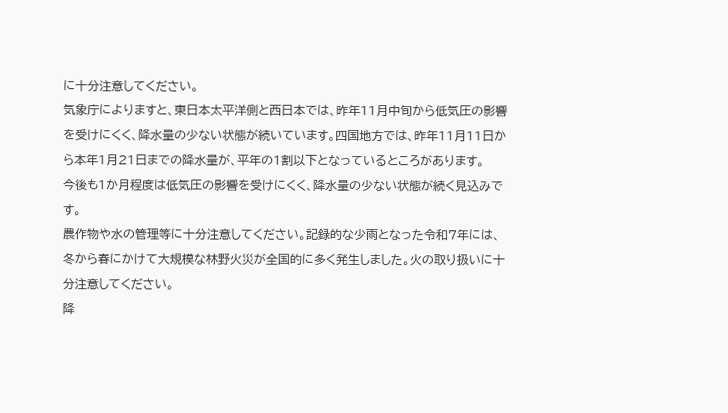に十分注意してください。
気象庁によりますと、東日本太平洋側と西日本では、昨年11月中旬から低気圧の影響を受けにくく、降水量の少ない状態が続いています。四国地方では、昨年11月11日から本年1月21日までの降水量が、平年の1割以下となっているところがあります。
今後も1か月程度は低気圧の影響を受けにくく、降水量の少ない状態が続く見込みです。
農作物や水の管理等に十分注意してください。記録的な少雨となった令和7年には、冬から春にかけて大規模な林野火災が全国的に多く発生しました。火の取り扱いに十分注意してください。
降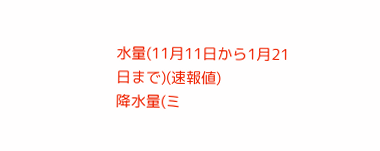水量(11月11日から1月21日まで)(速報値)
降水量(ミ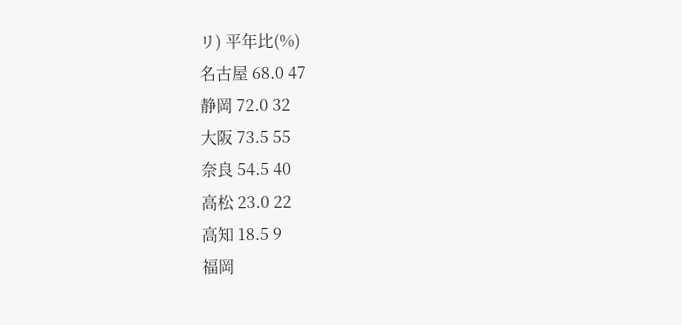リ) 平年比(%)
名古屋 68.0 47
静岡 72.0 32
大阪 73.5 55
奈良 54.5 40
高松 23.0 22
高知 18.5 9
福岡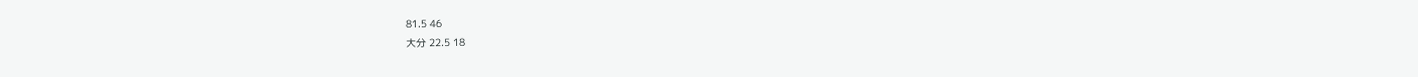81.5 46
大分 22.5 18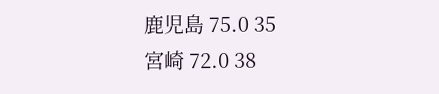鹿児島 75.0 35
宮崎 72.0 38